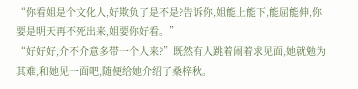“你看姐是个文化人,好欺负了是不是?告诉你,姐能上能下,能屈能伸,你要是明天再不死出来,姐要你好看。”
“好好好,介不介意多带一个人来?”既然有人跳着闹着求见面,她就勉为其难,和她见一面吧,随便给她介绍了桑梓秋。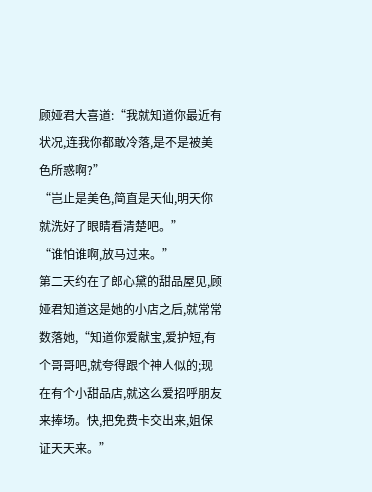顾娅君大喜道:“我就知道你最近有状况,连我你都敢冷落,是不是被美色所惑啊?”
“岂止是美色,简直是天仙,明天你就洗好了眼睛看清楚吧。”
“谁怕谁啊,放马过来。”
第二天约在了郎心黛的甜品屋见,顾娅君知道这是她的小店之后,就常常数落她,“知道你爱献宝,爱护短,有个哥哥吧,就夸得跟个神人似的;现在有个小甜品店,就这么爱招呼朋友来捧场。快,把免费卡交出来,姐保证天天来。”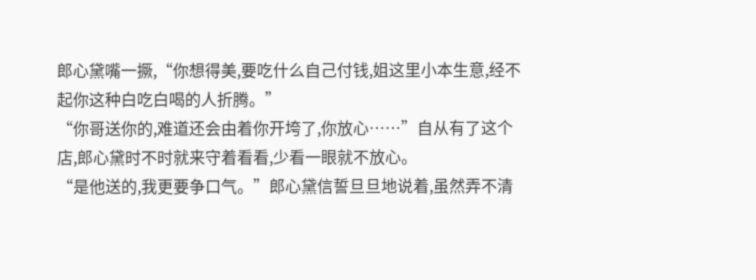郎心黛嘴一撅,“你想得美,要吃什么自己付钱,姐这里小本生意,经不起你这种白吃白喝的人折腾。”
“你哥送你的,难道还会由着你开垮了,你放心……”自从有了这个店,郎心黛时不时就来守着看看,少看一眼就不放心。
“是他送的,我更要争口气。”郎心黛信誓旦旦地说着,虽然弄不清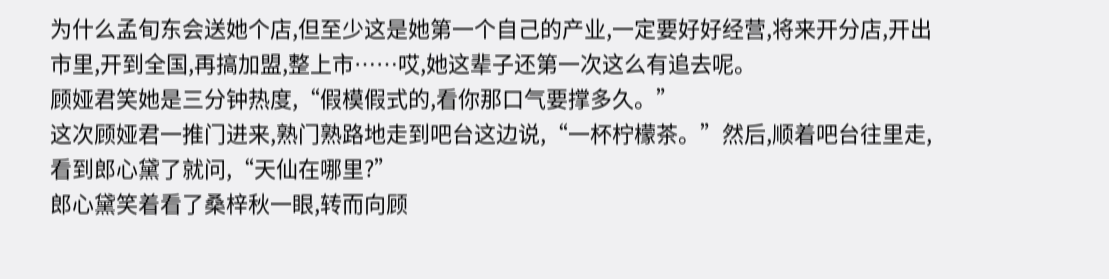为什么孟旬东会送她个店,但至少这是她第一个自己的产业,一定要好好经营,将来开分店,开出市里,开到全国,再搞加盟,整上市……哎,她这辈子还第一次这么有追去呢。
顾娅君笑她是三分钟热度,“假模假式的,看你那口气要撑多久。”
这次顾娅君一推门进来,熟门熟路地走到吧台这边说,“一杯柠檬茶。”然后,顺着吧台往里走,看到郎心黛了就问,“天仙在哪里?”
郎心黛笑着看了桑梓秋一眼,转而向顾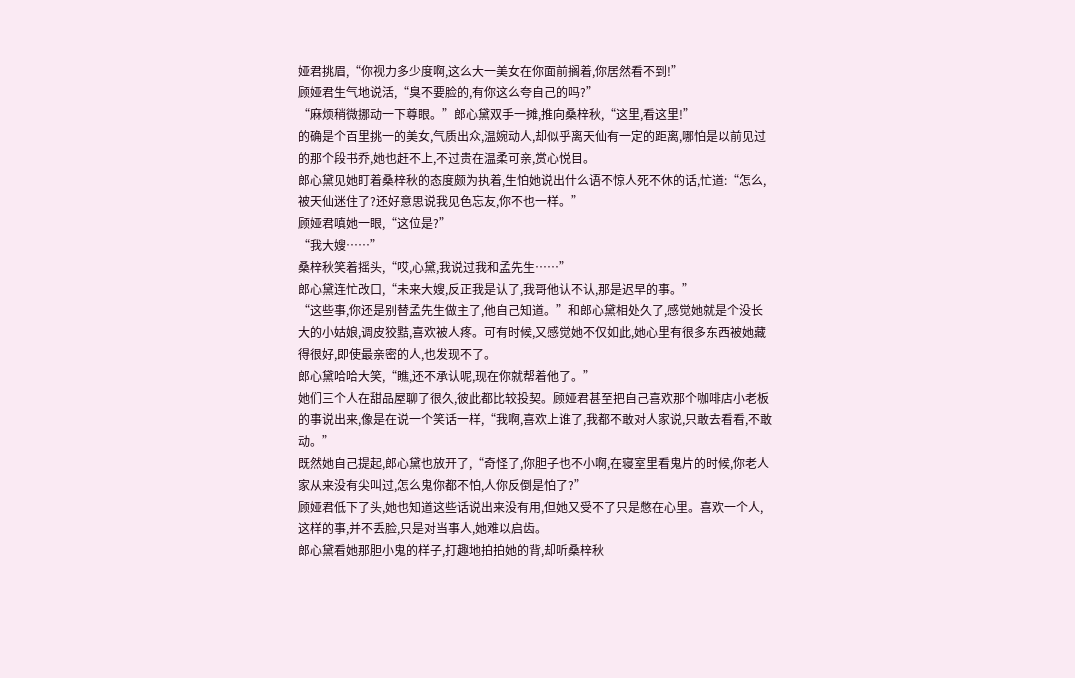娅君挑眉,“你视力多少度啊,这么大一美女在你面前搁着,你居然看不到!”
顾娅君生气地说活,“臭不要脸的,有你这么夸自己的吗?”
“麻烦稍微挪动一下尊眼。”郎心黛双手一摊,推向桑梓秋,“这里,看这里!”
的确是个百里挑一的美女,气质出众,温婉动人,却似乎离天仙有一定的距离,哪怕是以前见过的那个段书乔,她也赶不上,不过贵在温柔可亲,赏心悦目。
郎心黛见她盯着桑梓秋的态度颇为执着,生怕她说出什么语不惊人死不休的话,忙道:“怎么,被天仙迷住了?还好意思说我见色忘友,你不也一样。”
顾娅君嗔她一眼,“这位是?”
“我大嫂……”
桑梓秋笑着摇头,“哎,心黛,我说过我和孟先生……”
郎心黛连忙改口,“未来大嫂,反正我是认了,我哥他认不认,那是迟早的事。”
“这些事,你还是别替孟先生做主了,他自己知道。”和郎心黛相处久了,感觉她就是个没长大的小姑娘,调皮狡黠,喜欢被人疼。可有时候,又感觉她不仅如此,她心里有很多东西被她藏得很好,即使最亲密的人,也发现不了。
郎心黛哈哈大笑,“瞧,还不承认呢,现在你就帮着他了。”
她们三个人在甜品屋聊了很久,彼此都比较投契。顾娅君甚至把自己喜欢那个咖啡店小老板的事说出来,像是在说一个笑话一样,“我啊,喜欢上谁了,我都不敢对人家说,只敢去看看,不敢动。”
既然她自己提起,郎心黛也放开了,“奇怪了,你胆子也不小啊,在寝室里看鬼片的时候,你老人家从来没有尖叫过,怎么鬼你都不怕,人你反倒是怕了?”
顾娅君低下了头,她也知道这些话说出来没有用,但她又受不了只是憋在心里。喜欢一个人,这样的事,并不丢脸,只是对当事人,她难以启齿。
郎心黛看她那胆小鬼的样子,打趣地拍拍她的背,却听桑梓秋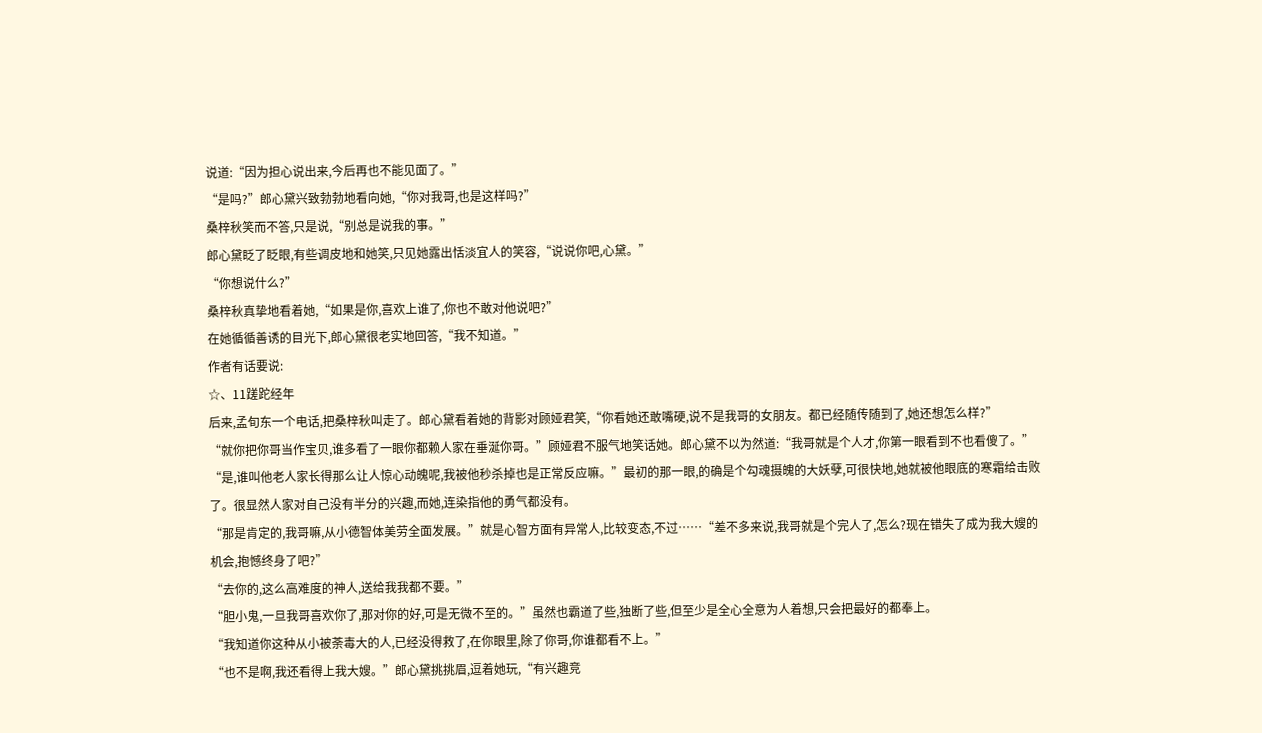说道:“因为担心说出来,今后再也不能见面了。”
“是吗?”郎心黛兴致勃勃地看向她,“你对我哥,也是这样吗?”
桑梓秋笑而不答,只是说,“别总是说我的事。”
郎心黛眨了眨眼,有些调皮地和她笑,只见她露出恬淡宜人的笑容,“说说你吧,心黛。”
“你想说什么?”
桑梓秋真挚地看着她,“如果是你,喜欢上谁了,你也不敢对他说吧?”
在她循循善诱的目光下,郎心黛很老实地回答,“我不知道。”
作者有话要说:
☆、11蹉跎经年
后来,孟旬东一个电话,把桑梓秋叫走了。郎心黛看着她的背影对顾娅君笑,“你看她还敢嘴硬,说不是我哥的女朋友。都已经随传随到了,她还想怎么样?”
“就你把你哥当作宝贝,谁多看了一眼你都赖人家在垂涎你哥。”顾娅君不服气地笑话她。郎心黛不以为然道:“我哥就是个人才,你第一眼看到不也看傻了。”
“是,谁叫他老人家长得那么让人惊心动魄呢,我被他秒杀掉也是正常反应嘛。”最初的那一眼,的确是个勾魂摄魄的大妖孽,可很快地,她就被他眼底的寒霜给击败了。很显然人家对自己没有半分的兴趣,而她,连染指他的勇气都没有。
“那是肯定的,我哥嘛,从小德智体美劳全面发展。”就是心智方面有异常人,比较变态,不过……“差不多来说,我哥就是个完人了,怎么?现在错失了成为我大嫂的机会,抱憾终身了吧?”
“去你的,这么高难度的神人,送给我我都不要。”
“胆小鬼,一旦我哥喜欢你了,那对你的好,可是无微不至的。”虽然也霸道了些,独断了些,但至少是全心全意为人着想,只会把最好的都奉上。
“我知道你这种从小被荼毒大的人,已经没得救了,在你眼里,除了你哥,你谁都看不上。”
“也不是啊,我还看得上我大嫂。”郎心黛挑挑眉,逗着她玩,“有兴趣竞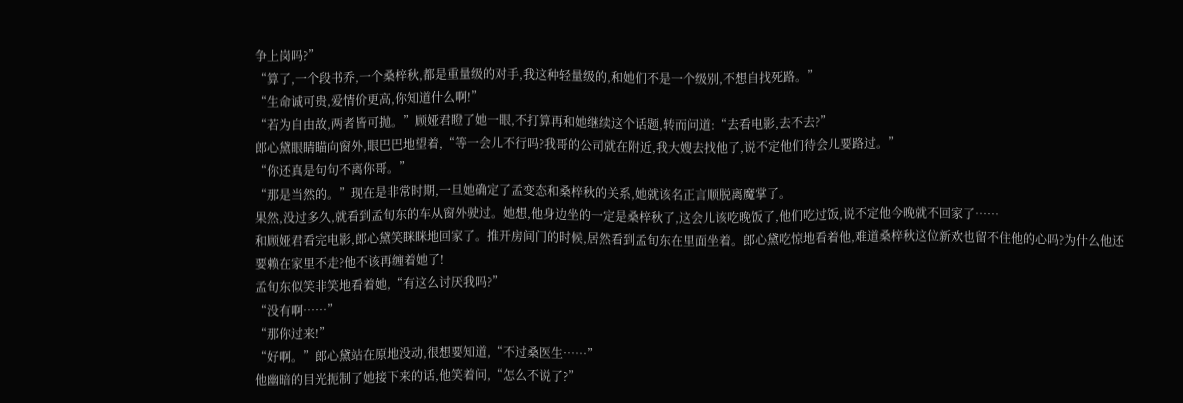争上岗吗?”
“算了,一个段书乔,一个桑梓秋,都是重量级的对手,我这种轻量级的,和她们不是一个级别,不想自找死路。”
“生命诚可贵,爱情价更高,你知道什么啊!”
“若为自由故,两者皆可抛。”顾娅君瞪了她一眼,不打算再和她继续这个话题,转而问道:“去看电影,去不去?”
郎心黛眼睛瞄向窗外,眼巴巴地望着,“等一会儿不行吗?我哥的公司就在附近,我大嫂去找他了,说不定他们待会儿要路过。”
“你还真是句句不离你哥。”
“那是当然的。”现在是非常时期,一旦她确定了孟变态和桑梓秋的关系,她就该名正言顺脱离魔掌了。
果然,没过多久,就看到孟旬东的车从窗外驶过。她想,他身边坐的一定是桑梓秋了,这会儿该吃晚饭了,他们吃过饭,说不定他今晚就不回家了……
和顾娅君看完电影,郎心黛笑眯眯地回家了。推开房间门的时候,居然看到孟旬东在里面坐着。郎心黛吃惊地看着他,难道桑梓秋这位新欢也留不住他的心吗?为什么他还要赖在家里不走?他不该再缠着她了!
孟旬东似笑非笑地看着她,“有这么讨厌我吗?”
“没有啊……”
“那你过来!”
“好啊。”郎心黛站在原地没动,很想要知道,“不过桑医生……”
他幽暗的目光扼制了她接下来的话,他笑着问,“怎么不说了?”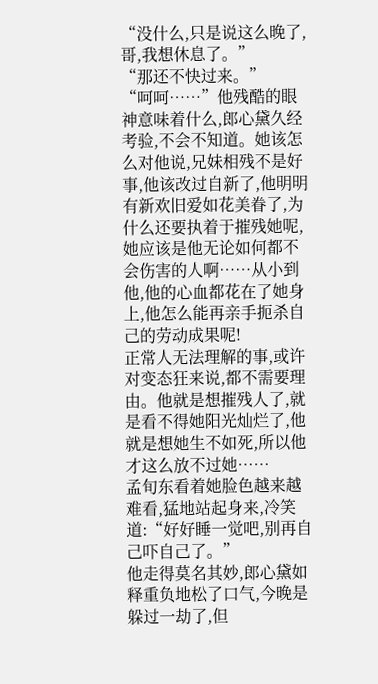“没什么,只是说这么晚了,哥,我想休息了。”
“那还不快过来。”
“呵呵……”他残酷的眼神意味着什么,郎心黛久经考验,不会不知道。她该怎么对他说,兄妹相残不是好事,他该改过自新了,他明明有新欢旧爱如花美眷了,为什么还要执着于摧残她呢,她应该是他无论如何都不会伤害的人啊……从小到他,他的心血都花在了她身上,他怎么能再亲手扼杀自己的劳动成果呢!
正常人无法理解的事,或许对变态狂来说,都不需要理由。他就是想摧残人了,就是看不得她阳光灿烂了,他就是想她生不如死,所以他才这么放不过她……
孟旬东看着她脸色越来越难看,猛地站起身来,冷笑道:“好好睡一觉吧,别再自己吓自己了。”
他走得莫名其妙,郎心黛如释重负地松了口气,今晚是躲过一劫了,但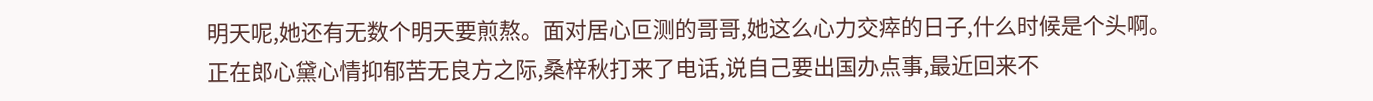明天呢,她还有无数个明天要煎熬。面对居心叵测的哥哥,她这么心力交瘁的日子,什么时候是个头啊。
正在郎心黛心情抑郁苦无良方之际,桑梓秋打来了电话,说自己要出国办点事,最近回来不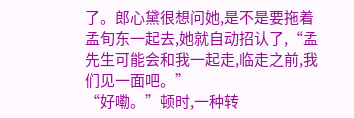了。郎心黛很想问她,是不是要拖着孟旬东一起去,她就自动招认了,“孟先生可能会和我一起走,临走之前,我们见一面吧。”
“好嘞。”顿时,一种转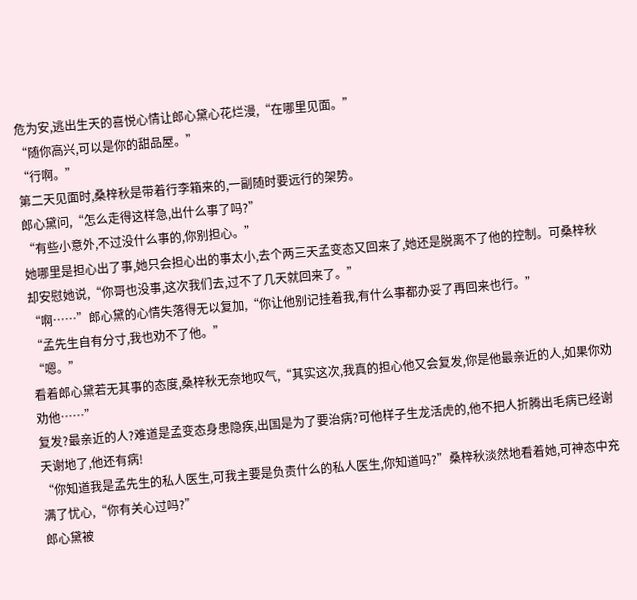危为安,逃出生天的喜悦心情让郎心黛心花烂漫,“在哪里见面。”
“随你高兴,可以是你的甜品屋。”
“行啊。”
第二天见面时,桑梓秋是带着行李箱来的,一副随时要远行的架势。
郎心黛问,“怎么走得这样急,出什么事了吗?”
“有些小意外,不过没什么事的,你别担心。”
她哪里是担心出了事,她只会担心出的事太小,去个两三天孟变态又回来了,她还是脱离不了他的控制。可桑梓秋却安慰她说,“你哥也没事,这次我们去,过不了几天就回来了。”
“啊……”郎心黛的心情失落得无以复加,“你让他别记挂着我,有什么事都办妥了再回来也行。”
“孟先生自有分寸,我也劝不了他。”
“嗯。”
看着郎心黛若无其事的态度,桑梓秋无奈地叹气,“其实这次,我真的担心他又会复发,你是他最亲近的人,如果你劝劝他……”
复发?最亲近的人?难道是孟变态身患隐疾,出国是为了要治病?可他样子生龙活虎的,他不把人折腾出毛病已经谢天谢地了,他还有病!
“你知道我是孟先生的私人医生,可我主要是负责什么的私人医生,你知道吗?”桑梓秋淡然地看着她,可神态中充满了忧心,“你有关心过吗?”
郎心黛被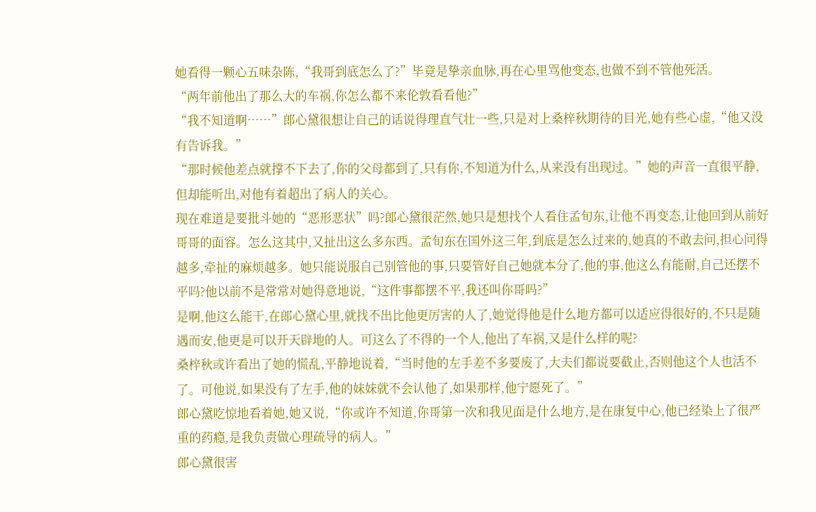她看得一颗心五味杂陈,“我哥到底怎么了?”毕竟是挚亲血脉,再在心里骂他变态,也做不到不管他死活。
“两年前他出了那么大的车祸,你怎么都不来伦敦看看他?”
“我不知道啊……”郎心黛很想让自己的话说得理直气壮一些,只是对上桑梓秋期待的目光,她有些心虚,“他又没有告诉我。”
“那时候他差点就撑不下去了,你的父母都到了,只有你,不知道为什么,从来没有出现过。”她的声音一直很平静,但却能听出,对他有着超出了病人的关心。
现在难道是要批斗她的“恶形恶状”吗?郎心黛很茫然,她只是想找个人看住孟旬东,让他不再变态,让他回到从前好哥哥的面容。怎么这其中,又扯出这么多东西。孟旬东在国外这三年,到底是怎么过来的,她真的不敢去问,担心问得越多,牵扯的麻烦越多。她只能说服自己别管他的事,只要管好自己她就本分了,他的事,他这么有能耐,自己还摆不平吗?他以前不是常常对她得意地说,“这件事都摆不平,我还叫你哥吗?”
是啊,他这么能干,在郎心黛心里,就找不出比他更厉害的人了,她觉得他是什么地方都可以适应得很好的,不只是随遇而安,他更是可以开天辟地的人。可这么了不得的一个人,他出了车祸,又是什么样的呢?
桑梓秋或许看出了她的慌乱,平静地说着,“当时他的左手差不多要废了,大夫们都说要截止,否则他这个人也活不了。可他说,如果没有了左手,他的妹妹就不会认他了,如果那样,他宁愿死了。”
郎心黛吃惊地看着她,她又说,“你或许不知道,你哥第一次和我见面是什么地方,是在康复中心,他已经染上了很严重的药瘾,是我负责做心理疏导的病人。”
郎心黛很害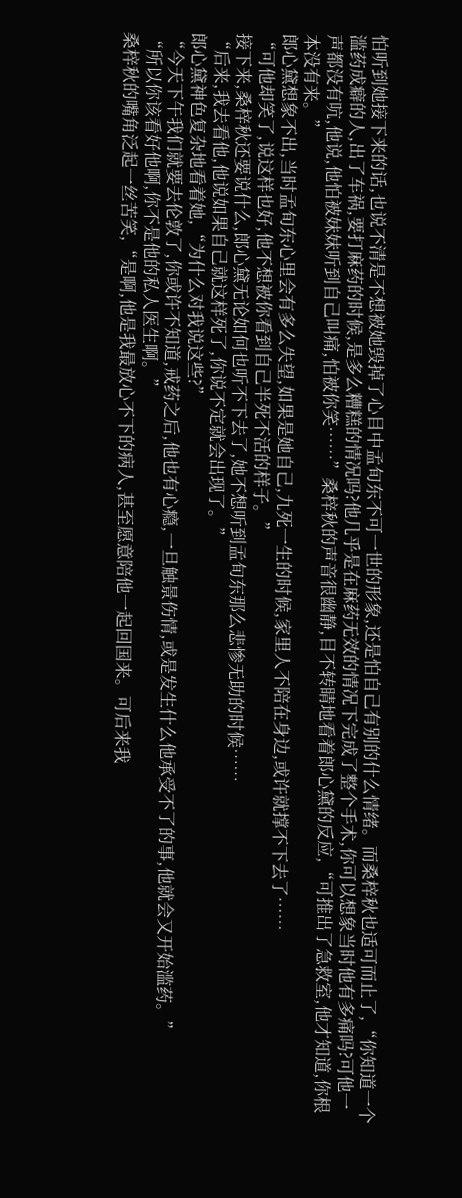怕听到她接下来的话,也说不清是不想被她毁掉了心目中孟旬东不可一世的形象,还是怕自己有别的什么情绪。而桑梓秋也适可而止了,“你知道一个滥药成癖的人,出了车祸,要打麻药的时候,是多么糟糕的情况吗?他几乎是在麻药无效的情况下完成了整个手术,你可以想象当时他有多痛吗?可他一声都没有吭,他说,他怕被妹妹听到自己叫痛,怕被你笑……”桑梓秋的声音很幽静,目不转睛地看着郎心黛的反应,“可推出了急救室,他才知道,你根本没有来。”
郎心黛想象不出,当时孟旬东心里会有多么失望,如果是她自己,九死一生的时候,家里人不陪在身边,或许就撑不下去了……
“可他却笑了,说这样也好,他不想被你看到自己半死不活的样子。”
接下来,桑梓秋还要说什么,郎心黛无论如何也听不下去了,她不想听到孟旬东那么悲惨无助的时候……
“后来,我去看他,他说如果自己就这样死了,你说不定就会出现了。”
郎心黛神色复杂地看着她,“为什么对我说这些?”
“今天下午我们就要去伦敦了,你或许不知道,戒药之后,他也有心瘾,一旦触景伤情,或是发生什么他承受不了的事,他就会又开始滥药。”
“所以你该看好他啊,你不是他的私人医生啊。”
桑梓秋的嘴角泛起一丝苦笑,“是啊,他是我最放心不下的病人,甚至愿意陪他一起回国来。可后来我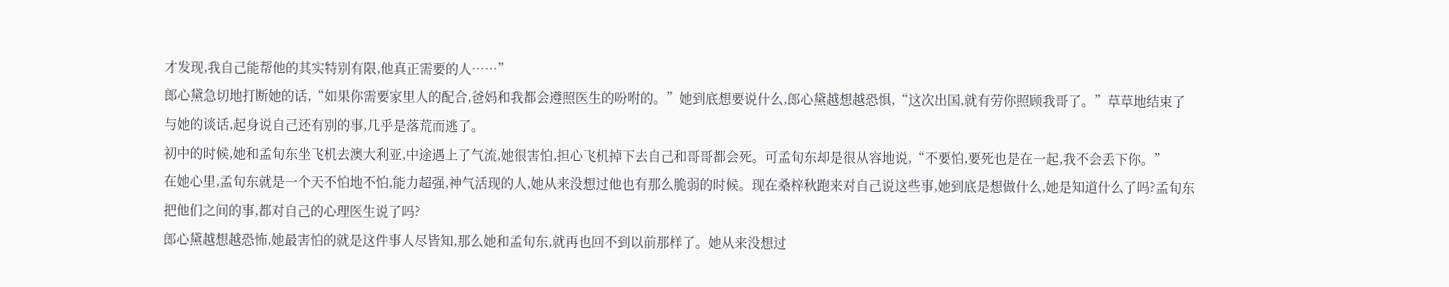才发现,我自己能帮他的其实特别有限,他真正需要的人……”
郎心黛急切地打断她的话,“如果你需要家里人的配合,爸妈和我都会遵照医生的吩咐的。”她到底想要说什么,郎心黛越想越恐惧,“这次出国,就有劳你照顾我哥了。”草草地结束了与她的谈话,起身说自己还有别的事,几乎是落荒而逃了。
初中的时候,她和孟旬东坐飞机去澳大利亚,中途遇上了气流,她很害怕,担心飞机掉下去自己和哥哥都会死。可孟旬东却是很从容地说,“不要怕,要死也是在一起,我不会丢下你。”
在她心里,孟旬东就是一个天不怕地不怕,能力超强,神气活现的人,她从来没想过他也有那么脆弱的时候。现在桑梓秋跑来对自己说这些事,她到底是想做什么,她是知道什么了吗?孟旬东把他们之间的事,都对自己的心理医生说了吗?
郎心黛越想越恐怖,她最害怕的就是这件事人尽皆知,那么她和孟旬东,就再也回不到以前那样了。她从来没想过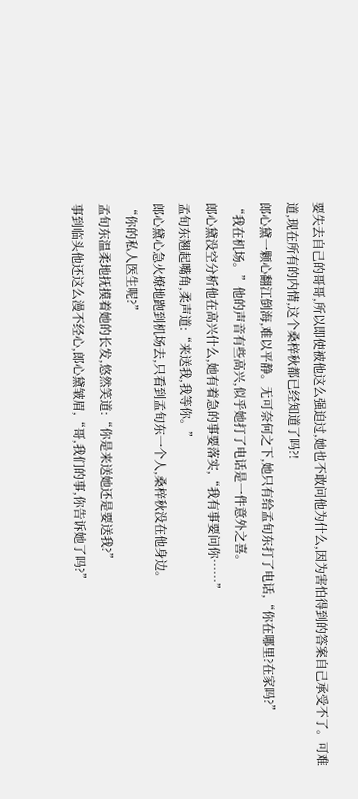要失去自己的哥哥,所以即使被他这么强迫过,她也不敢问他为什么,因为害怕得到的答案自己承受不了。可难道,现在所有的内情,这个桑梓秋都已经知道了吗?!
郎心黛一颗心翻江倒海,难以平静。无可奈何之下,她只有给孟旬东打了电话,“你在哪里?在家吗?”
“我在机场。”他的声音有些高兴,似乎她打了电话是一件意外之喜。
郎心黛没空分析他在高兴什么,她有着急的事要落实,“我有事要问你……”
孟旬东翘起嘴角,柔声道:“来送我,我等你。”
郎心黛心急火燎地跑到机场去,只看到孟旬东一个人,桑梓秋没在他身边。
“你的私人医生呢?”
孟旬东温柔地抚摸着她的长发,悠然笑道:“你是来送她还是要送我?”
事到临头他还这么漫不经心,郎心黛皱眉,“哥,我们的事,你告诉她了吗?”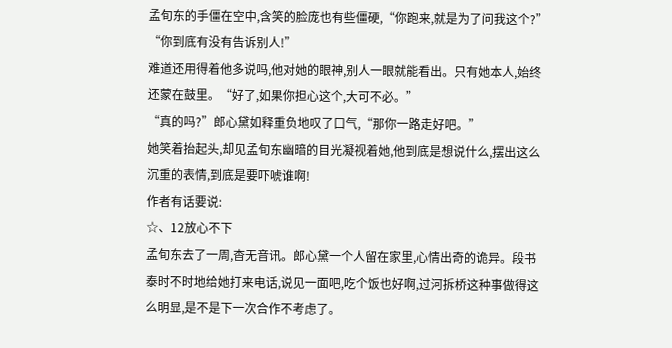孟旬东的手僵在空中,含笑的脸庞也有些僵硬,“你跑来,就是为了问我这个?”
“你到底有没有告诉别人!”
难道还用得着他多说吗,他对她的眼神,别人一眼就能看出。只有她本人,始终还蒙在鼓里。“好了,如果你担心这个,大可不必。”
“真的吗?”郎心黛如释重负地叹了口气,“那你一路走好吧。”
她笑着抬起头,却见孟旬东幽暗的目光凝视着她,他到底是想说什么,摆出这么沉重的表情,到底是要吓唬谁啊!
作者有话要说:
☆、12放心不下
孟旬东去了一周,杳无音讯。郎心黛一个人留在家里,心情出奇的诡异。段书泰时不时地给她打来电话,说见一面吧,吃个饭也好啊,过河拆桥这种事做得这么明显,是不是下一次合作不考虑了。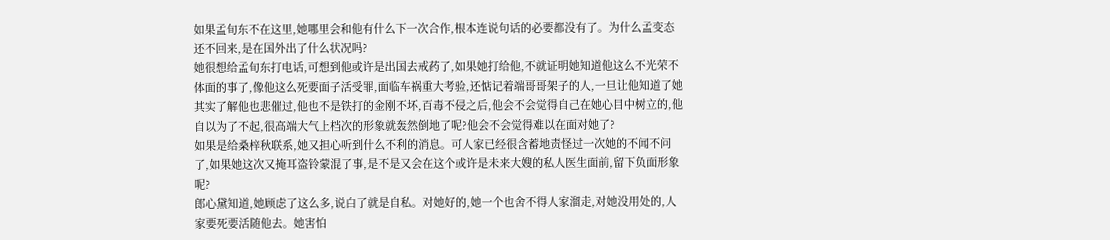如果孟旬东不在这里,她哪里会和他有什么下一次合作,根本连说句话的必要都没有了。为什么孟变态还不回来,是在国外出了什么状况吗?
她很想给孟旬东打电话,可想到他或许是出国去戒药了,如果她打给他,不就证明她知道他这么不光荣不体面的事了,像他这么死要面子活受罪,面临车祸重大考验,还惦记着端哥哥架子的人,一旦让他知道了她其实了解他也悲催过,他也不是铁打的金刚不坏,百毒不侵之后,他会不会觉得自己在她心目中树立的,他自以为了不起,很高端大气上档次的形象就轰然倒地了呢?他会不会觉得难以在面对她了?
如果是给桑梓秋联系,她又担心听到什么不利的消息。可人家已经很含蓄地责怪过一次她的不闻不问了,如果她这次又掩耳盗铃蒙混了事,是不是又会在这个或许是未来大嫂的私人医生面前,留下负面形象呢?
郎心黛知道,她顾虑了这么多,说白了就是自私。对她好的,她一个也舍不得人家溜走,对她没用处的,人家要死要活随他去。她害怕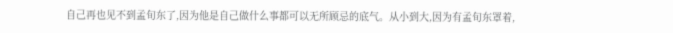自己再也见不到孟旬东了,因为他是自己做什么事都可以无所顾忌的底气。从小到大,因为有孟旬东罩着,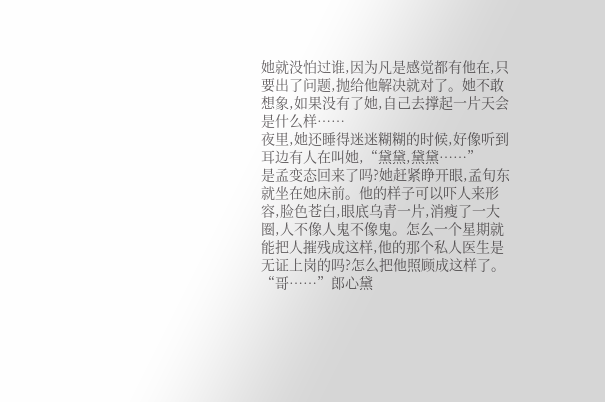她就没怕过谁,因为凡是感觉都有他在,只要出了问题,抛给他解决就对了。她不敢想象,如果没有了她,自己去撑起一片天会是什么样……
夜里,她还睡得迷迷糊糊的时候,好像听到耳边有人在叫她,“黛黛,黛黛……”
是孟变态回来了吗?她赶紧睁开眼,孟旬东就坐在她床前。他的样子可以吓人来形容,脸色苍白,眼底乌青一片,消瘦了一大圈,人不像人鬼不像鬼。怎么一个星期就能把人摧残成这样,他的那个私人医生是无证上岗的吗?怎么把他照顾成这样了。
“哥……”郎心黛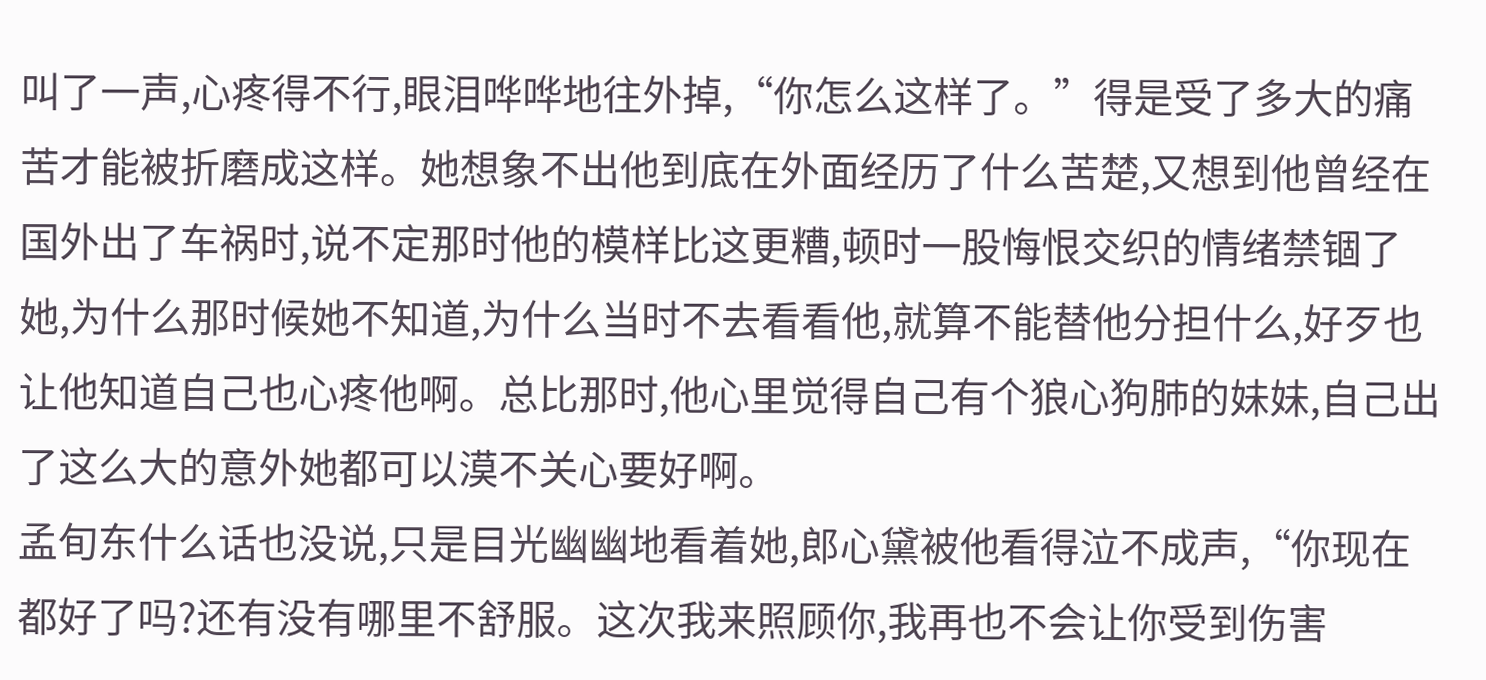叫了一声,心疼得不行,眼泪哗哗地往外掉,“你怎么这样了。”得是受了多大的痛苦才能被折磨成这样。她想象不出他到底在外面经历了什么苦楚,又想到他曾经在国外出了车祸时,说不定那时他的模样比这更糟,顿时一股悔恨交织的情绪禁锢了她,为什么那时候她不知道,为什么当时不去看看他,就算不能替他分担什么,好歹也让他知道自己也心疼他啊。总比那时,他心里觉得自己有个狼心狗肺的妹妹,自己出了这么大的意外她都可以漠不关心要好啊。
孟旬东什么话也没说,只是目光幽幽地看着她,郎心黛被他看得泣不成声,“你现在都好了吗?还有没有哪里不舒服。这次我来照顾你,我再也不会让你受到伤害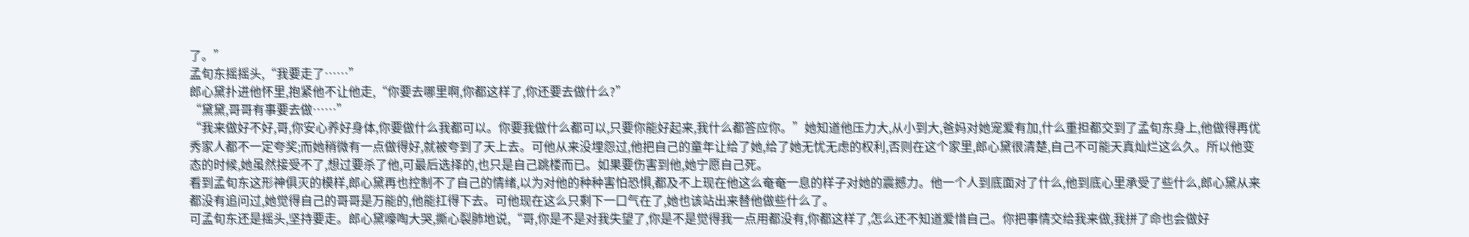了。”
孟旬东摇摇头,“我要走了……”
郎心黛扑进他怀里,抱紧他不让他走,“你要去哪里啊,你都这样了,你还要去做什么?”
“黛黛,哥哥有事要去做……”
“我来做好不好,哥,你安心养好身体,你要做什么我都可以。你要我做什么都可以,只要你能好起来,我什么都答应你。”她知道他压力大,从小到大,爸妈对她宠爱有加,什么重担都交到了孟旬东身上,他做得再优秀家人都不一定夸奖;而她稍微有一点做得好,就被夸到了天上去。可他从来没埋怨过,他把自己的童年让给了她,给了她无忧无虑的权利,否则在这个家里,郎心黛很清楚,自己不可能天真灿烂这么久。所以他变态的时候,她虽然接受不了,想过要杀了他,可最后选择的,也只是自己跳楼而已。如果要伤害到他,她宁愿自己死。
看到孟旬东这形神俱灭的模样,郎心黛再也控制不了自己的情绪,以为对他的种种害怕恐惧,都及不上现在他这么奄奄一息的样子对她的震撼力。他一个人到底面对了什么,他到底心里承受了些什么,郎心黛从来都没有追问过,她觉得自己的哥哥是万能的,他能扛得下去。可他现在这么只剩下一口气在了,她也该站出来替他做些什么了。
可孟旬东还是摇头,坚持要走。郎心黛嚎啕大哭,撕心裂肺地说,“哥,你是不是对我失望了,你是不是觉得我一点用都没有,你都这样了,怎么还不知道爱惜自己。你把事情交给我来做,我拼了命也会做好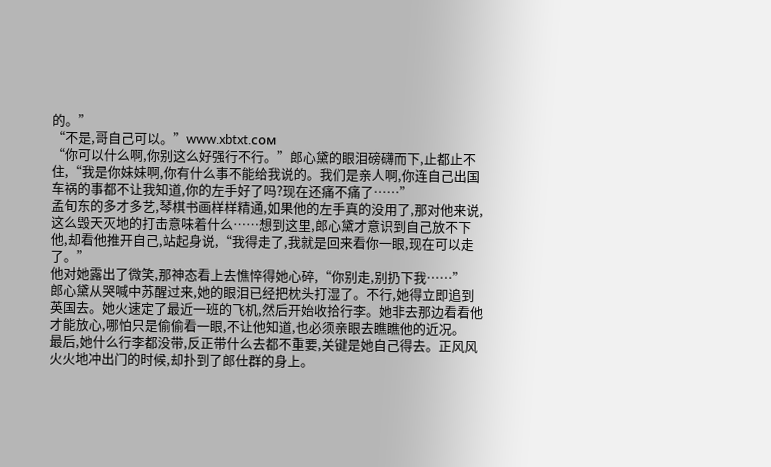的。”
“不是,哥自己可以。”www.xbtxt.сом
“你可以什么啊,你别这么好强行不行。”郎心黛的眼泪磅礴而下,止都止不住,“我是你妹妹啊,你有什么事不能给我说的。我们是亲人啊,你连自己出国车祸的事都不让我知道,你的左手好了吗?现在还痛不痛了……”
孟旬东的多才多艺,琴棋书画样样精通,如果他的左手真的没用了,那对他来说,这么毁天灭地的打击意味着什么……想到这里,郎心黛才意识到自己放不下他,却看他推开自己,站起身说,“我得走了,我就是回来看你一眼,现在可以走了。”
他对她露出了微笑,那神态看上去憔悴得她心碎,“你别走,别扔下我……”
郎心黛从哭喊中苏醒过来,她的眼泪已经把枕头打湿了。不行,她得立即追到英国去。她火速定了最近一班的飞机,然后开始收拾行李。她非去那边看看他才能放心,哪怕只是偷偷看一眼,不让他知道,也必须亲眼去瞧瞧他的近况。
最后,她什么行李都没带,反正带什么去都不重要,关键是她自己得去。正风风火火地冲出门的时候,却扑到了郎仕群的身上。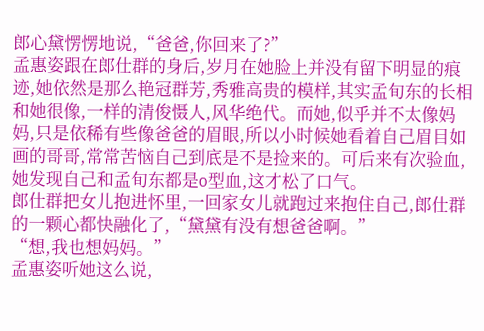郎心黛愣愣地说,“爸爸,你回来了?”
孟惠姿跟在郎仕群的身后,岁月在她脸上并没有留下明显的痕迹,她依然是那么艳冠群芳,秀雅高贵的模样,其实孟旬东的长相和她很像,一样的清俊慑人,风华绝代。而她,似乎并不太像妈妈,只是依稀有些像爸爸的眉眼,所以小时候她看着自己眉目如画的哥哥,常常苦恼自己到底是不是捡来的。可后来有次验血,她发现自己和孟旬东都是o型血,这才松了口气。
郎仕群把女儿抱进怀里,一回家女儿就跑过来抱住自己,郎仕群的一颗心都快融化了,“黛黛有没有想爸爸啊。”
“想,我也想妈妈。”
孟惠姿听她这么说,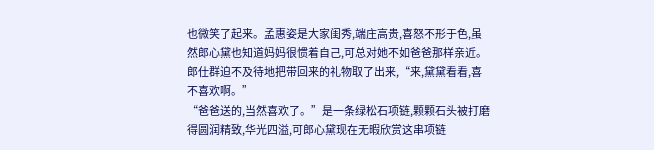也微笑了起来。孟惠姿是大家闺秀,端庄高贵,喜怒不形于色,虽然郎心黛也知道妈妈很惯着自己,可总对她不如爸爸那样亲近。
郎仕群迫不及待地把带回来的礼物取了出来,“来,黛黛看看,喜不喜欢啊。”
“爸爸送的,当然喜欢了。”是一条绿松石项链,颗颗石头被打磨得圆润精致,华光四溢,可郎心黛现在无暇欣赏这串项链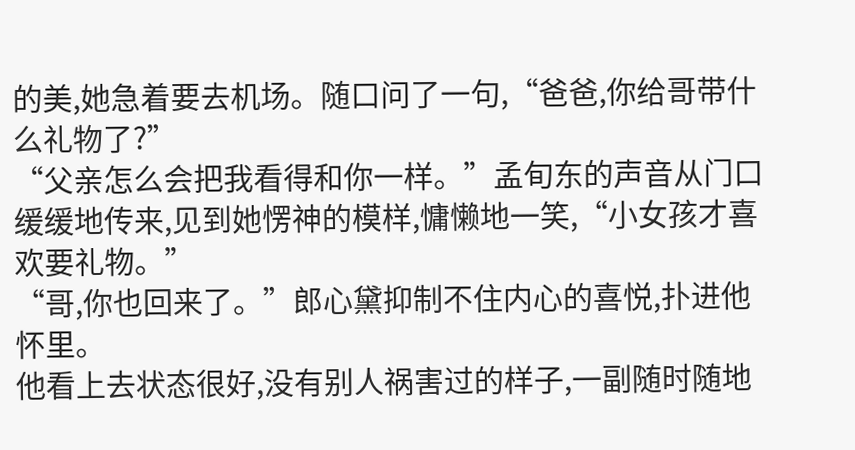的美,她急着要去机场。随口问了一句,“爸爸,你给哥带什么礼物了?”
“父亲怎么会把我看得和你一样。”孟旬东的声音从门口缓缓地传来,见到她愣神的模样,慵懒地一笑,“小女孩才喜欢要礼物。”
“哥,你也回来了。”郎心黛抑制不住内心的喜悦,扑进他怀里。
他看上去状态很好,没有别人祸害过的样子,一副随时随地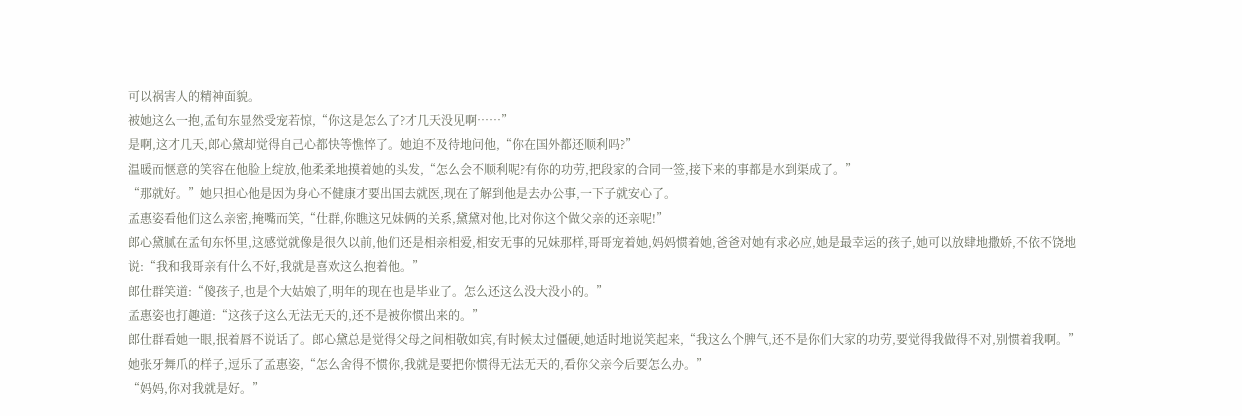可以祸害人的精神面貌。
被她这么一抱,孟旬东显然受宠若惊,“你这是怎么了?才几天没见啊……”
是啊,这才几天,郎心黛却觉得自己心都快等憔悴了。她迫不及待地问他,“你在国外都还顺利吗?”
温暖而惬意的笑容在他脸上绽放,他柔柔地摸着她的头发,“怎么会不顺利呢?有你的功劳,把段家的合同一签,接下来的事都是水到渠成了。”
“那就好。”她只担心他是因为身心不健康才要出国去就医,现在了解到他是去办公事,一下子就安心了。
孟惠姿看他们这么亲密,掩嘴而笑,“仕群,你瞧这兄妹俩的关系,黛黛对他,比对你这个做父亲的还亲呢!”
郎心黛腻在孟旬东怀里,这感觉就像是很久以前,他们还是相亲相爱,相安无事的兄妹那样,哥哥宠着她,妈妈惯着她,爸爸对她有求必应,她是最幸运的孩子,她可以放肆地撒娇,不依不饶地说:“我和我哥亲有什么不好,我就是喜欢这么抱着他。”
郎仕群笑道:“傻孩子,也是个大姑娘了,明年的现在也是毕业了。怎么还这么没大没小的。”
孟惠姿也打趣道:“这孩子这么无法无天的,还不是被你惯出来的。”
郎仕群看她一眼,抿着唇不说话了。郎心黛总是觉得父母之间相敬如宾,有时候太过僵硬,她适时地说笑起来,“我这么个脾气,还不是你们大家的功劳,要觉得我做得不对,别惯着我啊。”
她张牙舞爪的样子,逗乐了孟惠姿,“怎么舍得不惯你,我就是要把你惯得无法无天的,看你父亲今后要怎么办。”
“妈妈,你对我就是好。”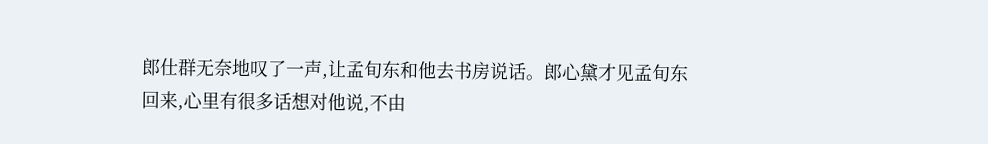郎仕群无奈地叹了一声,让孟旬东和他去书房说话。郎心黛才见孟旬东回来,心里有很多话想对他说,不由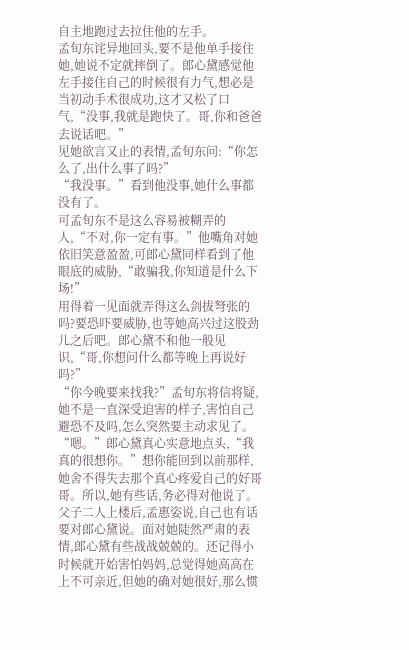自主地跑过去拉住他的左手。
孟旬东诧异地回头,要不是他单手接住她,她说不定就摔倒了。郎心黛感觉他左手接住自己的时候很有力气,想必是当初动手术很成功,这才又松了口气,“没事,我就是跑快了。哥,你和爸爸去说话吧。”
见她欲言又止的表情,孟旬东问:“你怎么了,出什么事了吗?”
“我没事。”看到他没事,她什么事都没有了。
可孟旬东不是这么容易被糊弄的人,“不对,你一定有事。”他嘴角对她依旧笑意盈盈,可郎心黛同样看到了他眼底的威胁,“敢骗我,你知道是什么下场!”
用得着一见面就弄得这么剑拔弩张的吗?要恐吓要威胁,也等她高兴过这股劲儿之后吧。郎心黛不和他一般见识,“哥,你想问什么都等晚上再说好吗?”
“你今晚要来找我?”孟旬东将信将疑,她不是一直深受迫害的样子,害怕自己避恐不及吗,怎么突然要主动求见了。
“嗯。”郎心黛真心实意地点头,“我真的很想你。”想你能回到以前那样,她舍不得失去那个真心疼爱自己的好哥哥。所以,她有些话,务必得对他说了。
父子二人上楼后,孟惠姿说,自己也有话要对郎心黛说。面对她陡然严肃的表情,郎心黛有些战战兢兢的。还记得小时候就开始害怕妈妈,总觉得她高高在上不可亲近,但她的确对她很好,那么惯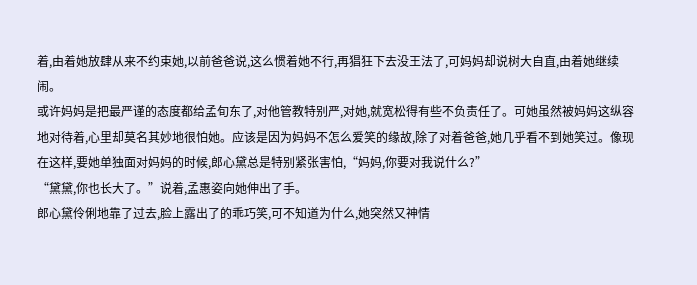着,由着她放肆从来不约束她,以前爸爸说,这么惯着她不行,再猖狂下去没王法了,可妈妈却说树大自直,由着她继续闹。
或许妈妈是把最严谨的态度都给孟旬东了,对他管教特别严,对她,就宽松得有些不负责任了。可她虽然被妈妈这纵容地对待着,心里却莫名其妙地很怕她。应该是因为妈妈不怎么爱笑的缘故,除了对着爸爸,她几乎看不到她笑过。像现在这样,要她单独面对妈妈的时候,郎心黛总是特别紧张害怕,“妈妈,你要对我说什么?”
“黛黛,你也长大了。”说着,孟惠姿向她伸出了手。
郎心黛伶俐地靠了过去,脸上露出了的乖巧笑,可不知道为什么,她突然又神情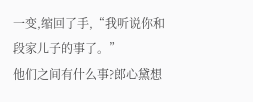一变,缩回了手,“我听说你和段家儿子的事了。”
他们之间有什么事?郎心黛想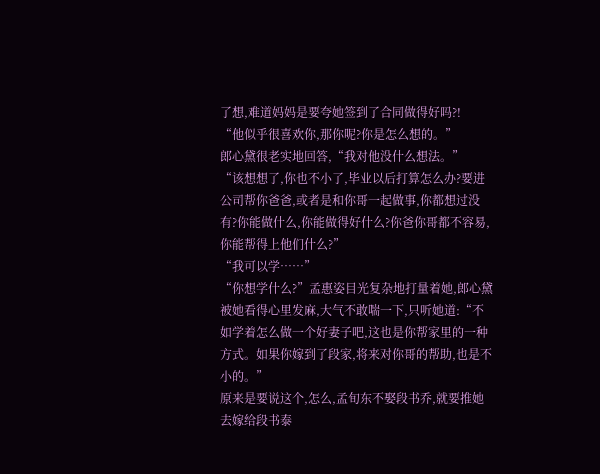了想,难道妈妈是要夸她签到了合同做得好吗?!
“他似乎很喜欢你,那你呢?你是怎么想的。”
郎心黛很老实地回答,“我对他没什么想法。”
“该想想了,你也不小了,毕业以后打算怎么办?要进公司帮你爸爸,或者是和你哥一起做事,你都想过没有?你能做什么,你能做得好什么?你爸你哥都不容易,你能帮得上他们什么?”
“我可以学……”
“你想学什么?”孟惠姿目光复杂地打量着她,郎心黛被她看得心里发麻,大气不敢喘一下,只听她道:“不如学着怎么做一个好妻子吧,这也是你帮家里的一种方式。如果你嫁到了段家,将来对你哥的帮助,也是不小的。”
原来是要说这个,怎么,孟旬东不娶段书乔,就要推她去嫁给段书泰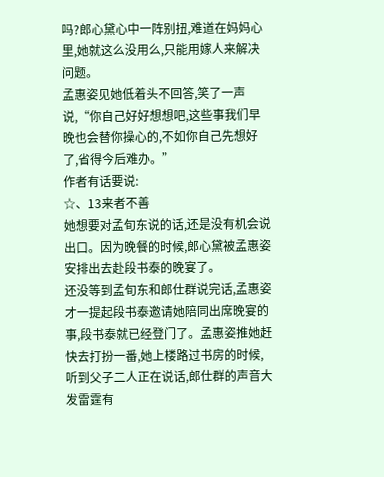吗?郎心黛心中一阵别扭,难道在妈妈心里,她就这么没用么,只能用嫁人来解决问题。
孟惠姿见她低着头不回答,笑了一声说,“你自己好好想想吧,这些事我们早晚也会替你操心的,不如你自己先想好了,省得今后难办。”
作者有话要说:
☆、13来者不善
她想要对孟旬东说的话,还是没有机会说出口。因为晚餐的时候,郎心黛被孟惠姿安排出去赴段书泰的晚宴了。
还没等到孟旬东和郎仕群说完话,孟惠姿才一提起段书泰邀请她陪同出席晚宴的事,段书泰就已经登门了。孟惠姿推她赶快去打扮一番,她上楼路过书房的时候,听到父子二人正在说话,郎仕群的声音大发雷霆有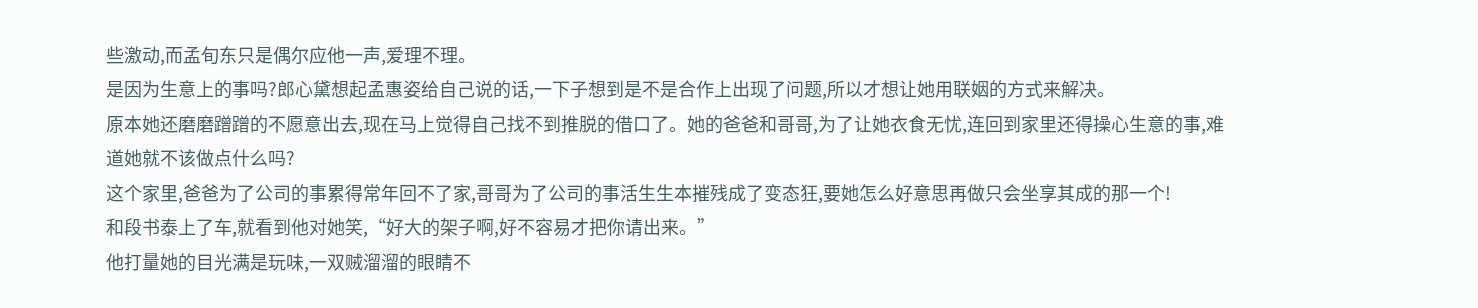些激动,而孟旬东只是偶尔应他一声,爱理不理。
是因为生意上的事吗?郎心黛想起孟惠姿给自己说的话,一下子想到是不是合作上出现了问题,所以才想让她用联姻的方式来解决。
原本她还磨磨蹭蹭的不愿意出去,现在马上觉得自己找不到推脱的借口了。她的爸爸和哥哥,为了让她衣食无忧,连回到家里还得操心生意的事,难道她就不该做点什么吗?
这个家里,爸爸为了公司的事累得常年回不了家,哥哥为了公司的事活生生本摧残成了变态狂,要她怎么好意思再做只会坐享其成的那一个!
和段书泰上了车,就看到他对她笑,“好大的架子啊,好不容易才把你请出来。”
他打量她的目光满是玩味,一双贼溜溜的眼睛不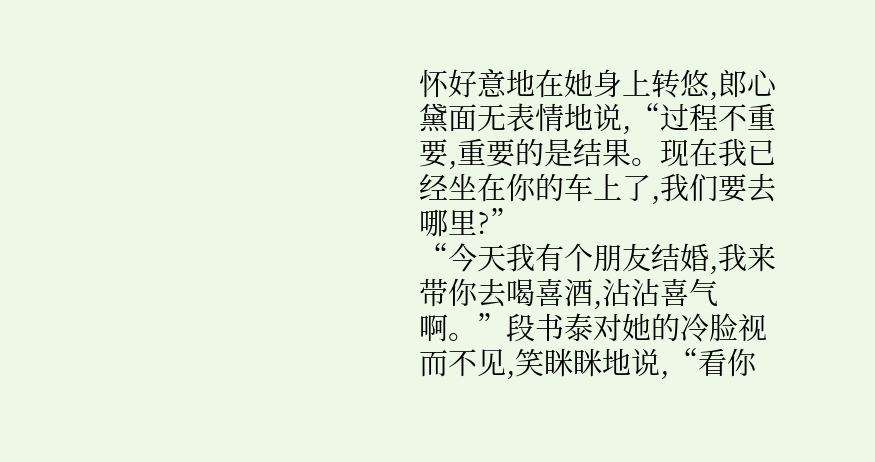怀好意地在她身上转悠,郎心黛面无表情地说,“过程不重要,重要的是结果。现在我已经坐在你的车上了,我们要去哪里?”
“今天我有个朋友结婚,我来带你去喝喜酒,沾沾喜气啊。”段书泰对她的冷脸视而不见,笑眯眯地说,“看你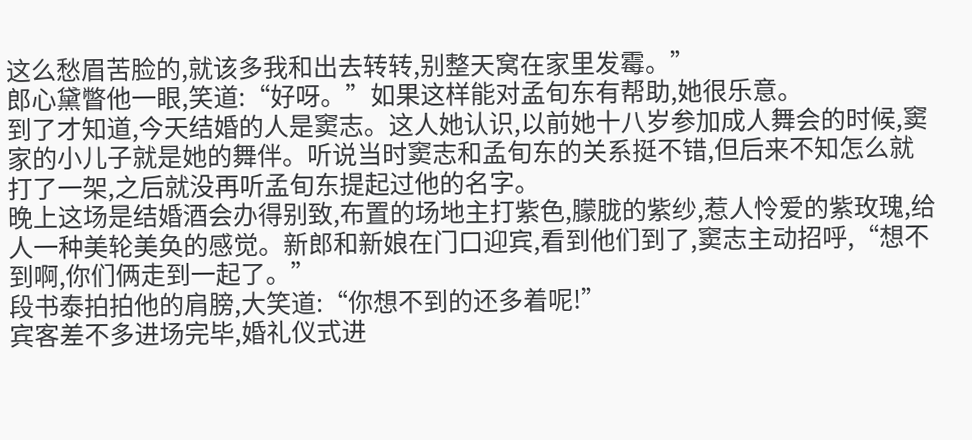这么愁眉苦脸的,就该多我和出去转转,别整天窝在家里发霉。”
郎心黛瞥他一眼,笑道:“好呀。”如果这样能对孟旬东有帮助,她很乐意。
到了才知道,今天结婚的人是窦志。这人她认识,以前她十八岁参加成人舞会的时候,窦家的小儿子就是她的舞伴。听说当时窦志和孟旬东的关系挺不错,但后来不知怎么就打了一架,之后就没再听孟旬东提起过他的名字。
晚上这场是结婚酒会办得别致,布置的场地主打紫色,朦胧的紫纱,惹人怜爱的紫玫瑰,给人一种美轮美奂的感觉。新郎和新娘在门口迎宾,看到他们到了,窦志主动招呼,“想不到啊,你们俩走到一起了。”
段书泰拍拍他的肩膀,大笑道:“你想不到的还多着呢!”
宾客差不多进场完毕,婚礼仪式进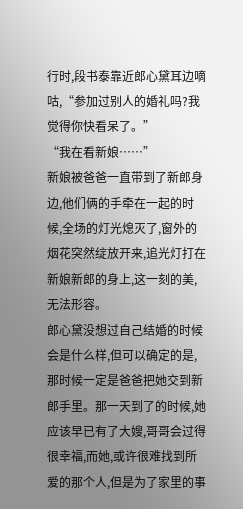行时,段书泰靠近郎心黛耳边嘀咕,“参加过别人的婚礼吗?我觉得你快看呆了。”
“我在看新娘……”
新娘被爸爸一直带到了新郎身边,他们俩的手牵在一起的时候,全场的灯光熄灭了,窗外的烟花突然绽放开来,追光灯打在新娘新郎的身上,这一刻的美,无法形容。
郎心黛没想过自己结婚的时候会是什么样,但可以确定的是,那时候一定是爸爸把她交到新郎手里。那一天到了的时候,她应该早已有了大嫂,哥哥会过得很幸福,而她,或许很难找到所爱的那个人,但是为了家里的事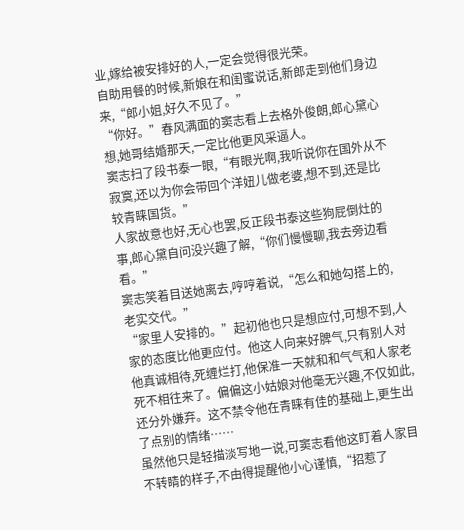业,嫁给被安排好的人,一定会觉得很光荣。
自助用餐的时候,新娘在和闺蜜说话,新郎走到他们身边来,“郎小姐,好久不见了。”
“你好。”春风满面的窦志看上去格外俊朗,郎心黛心想,她哥结婚那天,一定比他更风采逼人。
窦志扫了段书泰一眼,“有眼光啊,我听说你在国外从不寂寞,还以为你会带回个洋妞儿做老婆,想不到,还是比较青睐国货。”
人家故意也好,无心也罢,反正段书泰这些狗屁倒灶的事,郎心黛自问没兴趣了解,“你们慢慢聊,我去旁边看看。”
窦志笑着目送她离去,哼哼着说,“怎么和她勾搭上的,老实交代。”
“家里人安排的。”起初他也只是想应付,可想不到,人家的态度比他更应付。他这人向来好脾气,只有别人对他真诚相待,死缠烂打,他保准一天就和和气气和人家老死不相往来了。偏偏这小姑娘对他毫无兴趣,不仅如此,还分外嫌弃。这不禁令他在青睐有佳的基础上,更生出了点别的情绪……
虽然他只是轻描淡写地一说,可窦志看他这盯着人家目不转睛的样子,不由得提醒他小心谨慎,“招惹了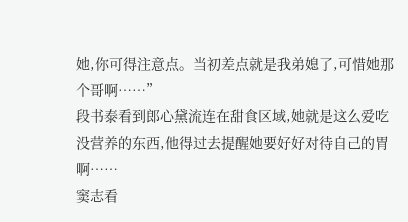她,你可得注意点。当初差点就是我弟媳了,可惜她那个哥啊……”
段书泰看到郎心黛流连在甜食区域,她就是这么爱吃没营养的东西,他得过去提醒她要好好对待自己的胃啊……
窦志看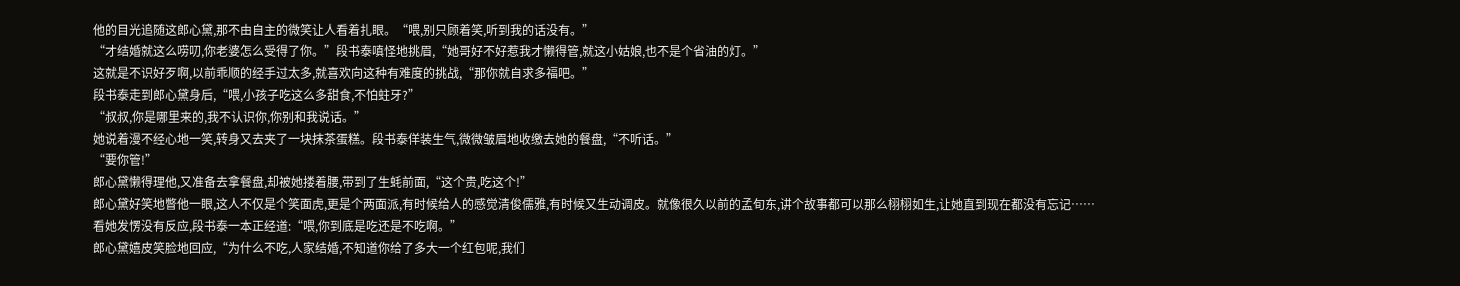他的目光追随这郎心黛,那不由自主的微笑让人看着扎眼。“喂,别只顾着笑,听到我的话没有。”
“才结婚就这么唠叨,你老婆怎么受得了你。”段书泰嗔怪地挑眉,“她哥好不好惹我才懒得管,就这小姑娘,也不是个省油的灯。”
这就是不识好歹啊,以前乖顺的经手过太多,就喜欢向这种有难度的挑战,“那你就自求多福吧。”
段书泰走到郎心黛身后,“喂,小孩子吃这么多甜食,不怕蛀牙?”
“叔叔,你是哪里来的,我不认识你,你别和我说话。”
她说着漫不经心地一笑,转身又去夹了一块抹茶蛋糕。段书泰佯装生气,微微皱眉地收缴去她的餐盘,“不听话。”
“要你管!”
郎心黛懒得理他,又准备去拿餐盘,却被她搂着腰,带到了生蚝前面,“这个贵,吃这个!”
郎心黛好笑地瞥他一眼,这人不仅是个笑面虎,更是个两面派,有时候给人的感觉清俊儒雅,有时候又生动调皮。就像很久以前的孟旬东,讲个故事都可以那么栩栩如生,让她直到现在都没有忘记……
看她发愣没有反应,段书泰一本正经道:“喂,你到底是吃还是不吃啊。”
郎心黛嬉皮笑脸地回应,“为什么不吃,人家结婚,不知道你给了多大一个红包呢,我们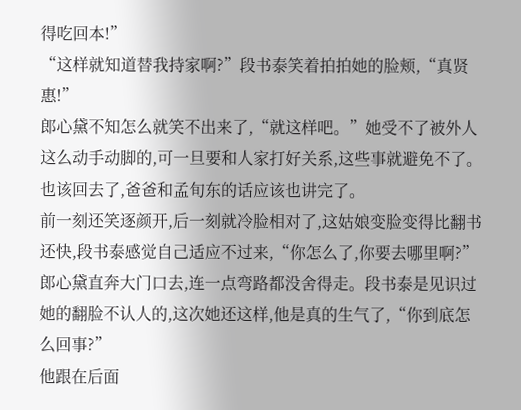得吃回本!”
“这样就知道替我持家啊?”段书泰笑着拍拍她的脸颊,“真贤惠!”
郎心黛不知怎么就笑不出来了,“就这样吧。”她受不了被外人这么动手动脚的,可一旦要和人家打好关系,这些事就避免不了。也该回去了,爸爸和孟旬东的话应该也讲完了。
前一刻还笑逐颜开,后一刻就冷脸相对了,这姑娘变脸变得比翻书还快,段书泰感觉自己适应不过来,“你怎么了,你要去哪里啊?”
郎心黛直奔大门口去,连一点弯路都没舍得走。段书泰是见识过她的翻脸不认人的,这次她还这样,他是真的生气了,“你到底怎么回事?”
他跟在后面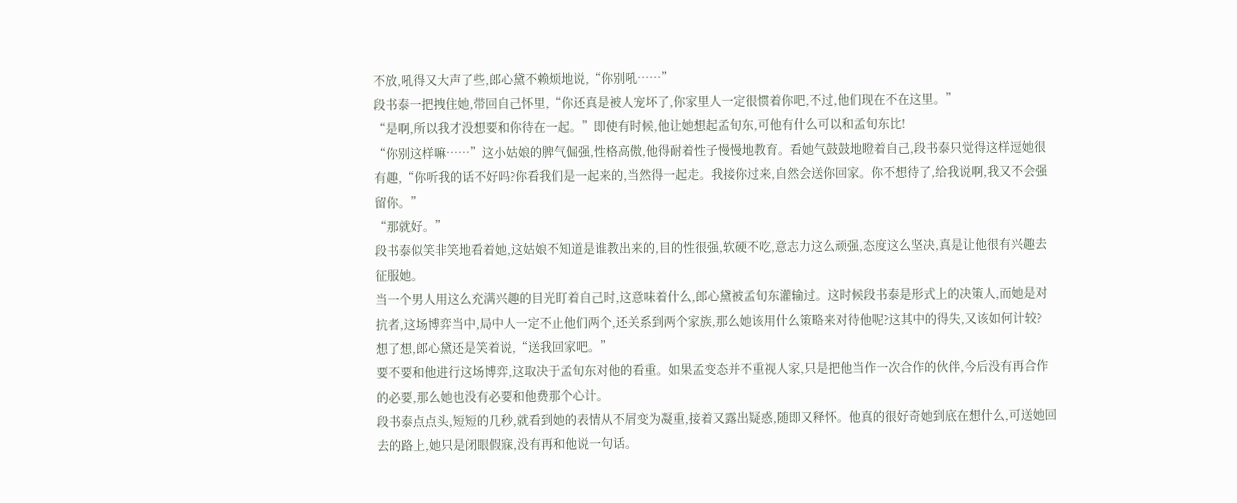不放,吼得又大声了些,郎心黛不赖烦地说,“你别吼……”
段书泰一把拽住她,带回自己怀里,“你还真是被人宠坏了,你家里人一定很惯着你吧,不过,他们现在不在这里。”
“是啊,所以我才没想要和你待在一起。”即使有时候,他让她想起孟旬东,可他有什么可以和孟旬东比!
“你别这样嘛……”这小姑娘的脾气倔强,性格高傲,他得耐着性子慢慢地教育。看她气鼓鼓地瞪着自己,段书泰只觉得这样逗她很有趣,“你听我的话不好吗?你看我们是一起来的,当然得一起走。我接你过来,自然会送你回家。你不想待了,给我说啊,我又不会强留你。”
“那就好。”
段书泰似笑非笑地看着她,这姑娘不知道是谁教出来的,目的性很强,软硬不吃,意志力这么顽强,态度这么坚决,真是让他很有兴趣去征服她。
当一个男人用这么充满兴趣的目光盯着自己时,这意味着什么,郎心黛被孟旬东灌输过。这时候段书泰是形式上的决策人,而她是对抗者,这场博弈当中,局中人一定不止他们两个,还关系到两个家族,那么她该用什么策略来对待他呢?这其中的得失,又该如何计较?
想了想,郎心黛还是笑着说,“送我回家吧。”
要不要和他进行这场博弈,这取决于孟旬东对他的看重。如果孟变态并不重视人家,只是把他当作一次合作的伙伴,今后没有再合作的必要,那么她也没有必要和他费那个心计。
段书泰点点头,短短的几秒,就看到她的表情从不屑变为凝重,接着又露出疑惑,随即又释怀。他真的很好奇她到底在想什么,可送她回去的路上,她只是闭眼假寐,没有再和他说一句话。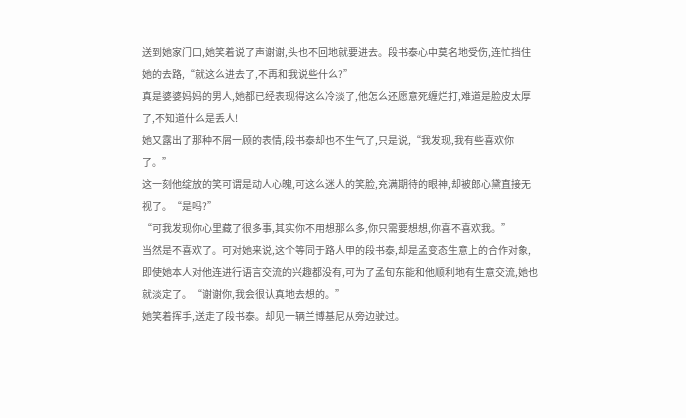送到她家门口,她笑着说了声谢谢,头也不回地就要进去。段书泰心中莫名地受伤,连忙挡住她的去路,“就这么进去了,不再和我说些什么?”
真是婆婆妈妈的男人,她都已经表现得这么冷淡了,他怎么还愿意死缠烂打,难道是脸皮太厚了,不知道什么是丢人!
她又露出了那种不屑一顾的表情,段书泰却也不生气了,只是说,“我发现,我有些喜欢你了。”
这一刻他绽放的笑可谓是动人心魄,可这么迷人的笑脸,充满期待的眼神,却被郎心黛直接无视了。“是吗?”
“可我发现你心里藏了很多事,其实你不用想那么多,你只需要想想,你喜不喜欢我。”
当然是不喜欢了。可对她来说,这个等同于路人甲的段书泰,却是孟变态生意上的合作对象,即使她本人对他连进行语言交流的兴趣都没有,可为了孟旬东能和他顺利地有生意交流,她也就淡定了。“谢谢你,我会很认真地去想的。”
她笑着挥手,送走了段书泰。却见一辆兰博基尼从旁边驶过。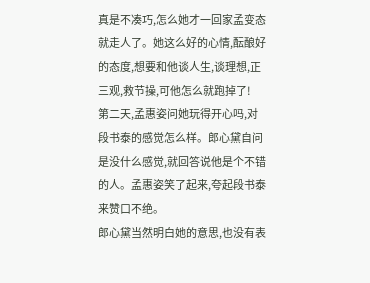真是不凑巧,怎么她才一回家孟变态就走人了。她这么好的心情,酝酿好的态度,想要和他谈人生,谈理想,正三观,救节操,可他怎么就跑掉了!
第二天,孟惠姿问她玩得开心吗,对段书泰的感觉怎么样。郎心黛自问是没什么感觉,就回答说他是个不错的人。孟惠姿笑了起来,夸起段书泰来赞口不绝。
郎心黛当然明白她的意思,也没有表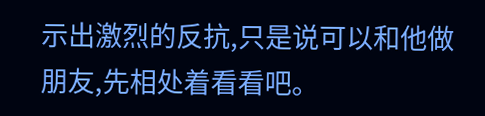示出激烈的反抗,只是说可以和他做朋友,先相处着看看吧。